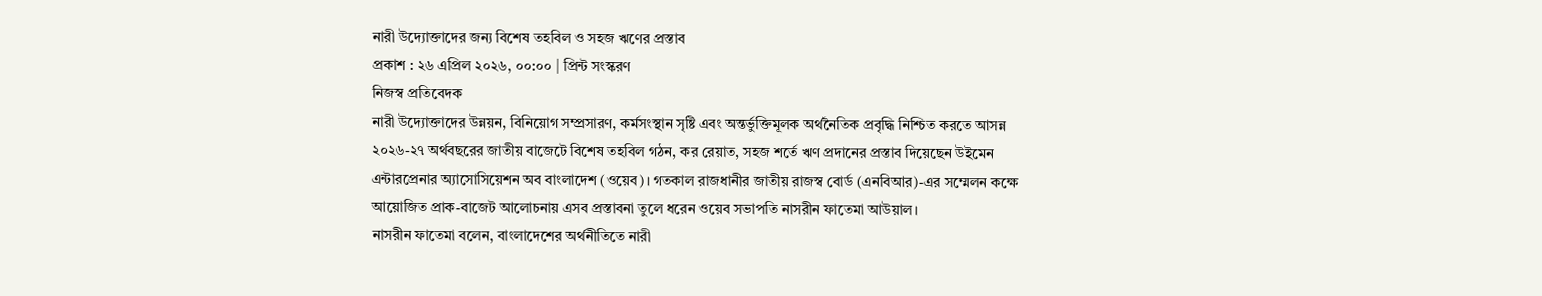নারী উদ্যোক্তাদের জন্য বিশেষ তহবিল ও সহজ ঋণের প্রস্তাব
প্রকাশ : ২৬ এপ্রিল ২০২৬, ০০:০০ | প্রিন্ট সংস্করণ
নিজস্ব প্রতিবেদক
নারী উদ্যোক্তাদের উন্নয়ন, বিনিয়োগ সম্প্রসারণ, কর্মসংস্থান সৃষ্টি এবং অন্তর্ভুক্তিমূলক অর্থনৈতিক প্রবৃদ্ধি নিশ্চিত করতে আসন্ন ২০২৬-২৭ অর্থবছরের জাতীয় বাজেটে বিশেষ তহবিল গঠন, কর রেয়াত, সহজ শর্তে ঋণ প্রদানের প্রস্তাব দিয়েছেন উইমেন এন্টারপ্রেনার অ্যাসোসিয়েশন অব বাংলাদেশ (ওয়েব)। গতকাল রাজধানীর জাতীয় রাজস্ব বোর্ড (এনবিআর)-এর সম্মেলন কক্ষে আয়োজিত প্রাক-বাজেট আলোচনায় এসব প্রস্তাবনা তুলে ধরেন ওয়েব সভাপতি নাসরীন ফাতেমা আউয়াল।
নাসরীন ফাতেমা বলেন, বাংলাদেশের অর্থনীতিতে নারী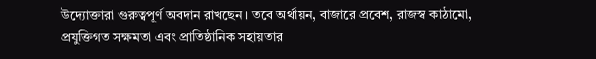উদ্যোক্তারা গুরুত্বপূর্ণ অবদান রাখছেন। তবে অর্থায়ন, বাজারে প্রবেশ, রাজস্ব কাঠামো, প্রযুক্তিগত সক্ষমতা এবং প্রাতিষ্ঠানিক সহায়তার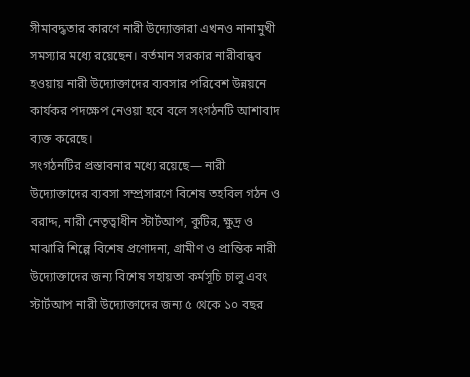সীমাবদ্ধতার কারণে নারী উদ্যোক্তারা এখনও নানামুখী সমস্যার মধ্যে রয়েছেন। বর্তমান সরকার নারীবান্ধব হওয়ায় নারী উদ্যোক্তাদের ব্যবসার পরিবেশ উন্নয়নে কার্যকর পদক্ষেপ নেওয়া হবে বলে সংগঠনটি আশাবাদ ব্যক্ত করেছে।
সংগঠনটির প্রস্তাবনার মধ্যে রয়েছে— নারী উদ্যোক্তাদের ব্যবসা সম্প্রসারণে বিশেষ তহবিল গঠন ও বরাদ্দ, নারী নেতৃত্বাধীন স্টার্টআপ, কুটির, ক্ষুদ্র ও মাঝারি শিল্পে বিশেষ প্রণোদনা, গ্রামীণ ও প্রান্তিক নারী উদ্যোক্তাদের জন্য বিশেষ সহায়তা কর্মসূচি চালু এবং স্টার্টআপ নারী উদ্যোক্তাদের জন্য ৫ থেকে ১০ বছর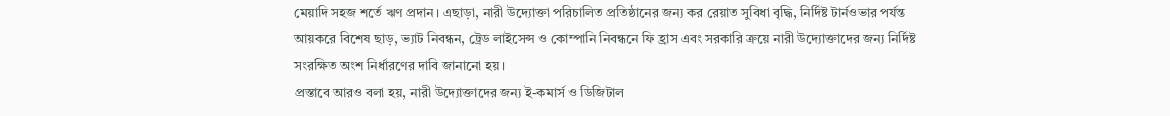মেয়াদি সহজ শর্তে ঋণ প্রদান। এছাড়া, নারী উদ্যোক্তা পরিচালিত প্রতিষ্ঠানের জন্য কর রেয়াত সুবিধা বৃদ্ধি, নির্দিষ্ট টার্নওভার পর্যন্ত আয়করে বিশেষ ছাড়, ভ্যাট নিবন্ধন, ট্রেড লাইসেন্স ও কোম্পানি নিবন্ধনে ফি হ্রাস এবং সরকারি ক্রয়ে নারী উদ্যোক্তাদের জন্য নির্দিষ্ট সংরক্ষিত অংশ নির্ধারণের দাবি জানানো হয়।
প্রস্তাবে আরও বলা হয়, নারী উদ্যোক্তাদের জন্য ই-কমার্স ও ডিজিটাল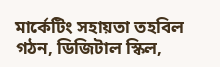মার্কেটিং সহায়তা তহবিল গঠন, ডিজিটাল স্কিল,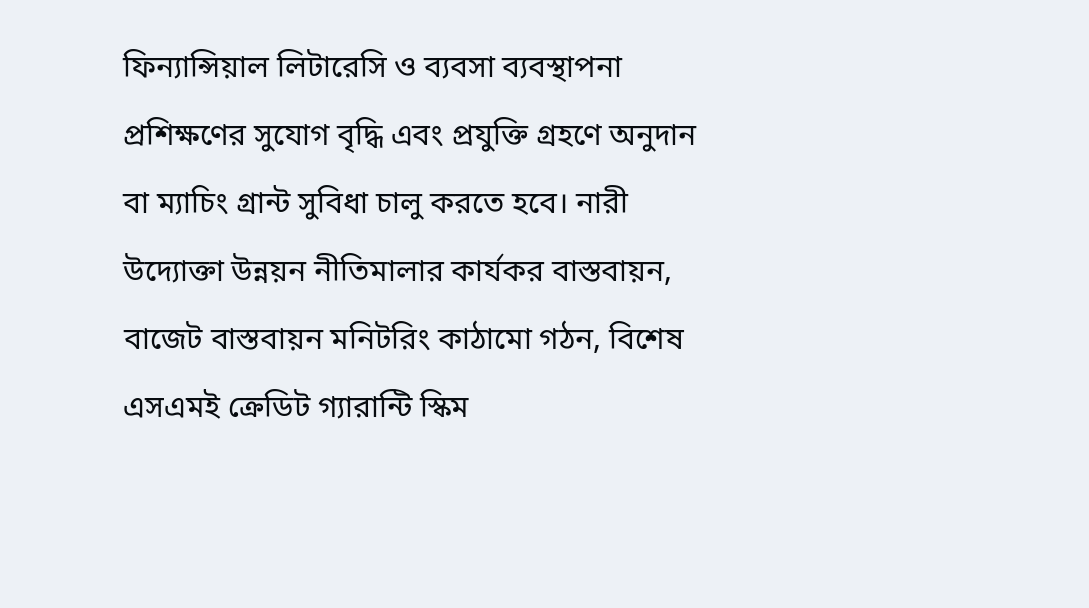ফিন্যান্সিয়াল লিটারেসি ও ব্যবসা ব্যবস্থাপনা প্রশিক্ষণের সুযোগ বৃদ্ধি এবং প্রযুক্তি গ্রহণে অনুদান বা ম্যাচিং গ্রান্ট সুবিধা চালু করতে হবে। নারী উদ্যোক্তা উন্নয়ন নীতিমালার কার্যকর বাস্তবায়ন, বাজেট বাস্তবায়ন মনিটরিং কাঠামো গঠন, বিশেষ এসএমই ক্রেডিট গ্যারান্টি স্কিম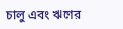চালু এবং ঋণের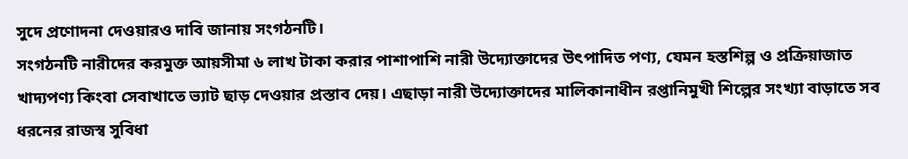সুদে প্রণোদনা দেওয়ারও দাবি জানায় সংগঠনটি।
সংগঠনটি নারীদের করমুক্ত আয়সীমা ৬ লাখ টাকা করার পাশাপাশি নারী উদ্যোক্তাদের উৎপাদিত পণ্য, যেমন হস্তশিল্প ও প্রক্রিয়াজাত খাদ্যপণ্য কিংবা সেবাখাতে ভ্যাট ছাড় দেওয়ার প্রস্তাব দেয়। এছাড়া নারী উদ্যোক্তাদের মালিকানাধীন রপ্তানিমুখী শিল্পের সংখ্যা বাড়াতে সব ধরনের রাজস্ব সুবিধা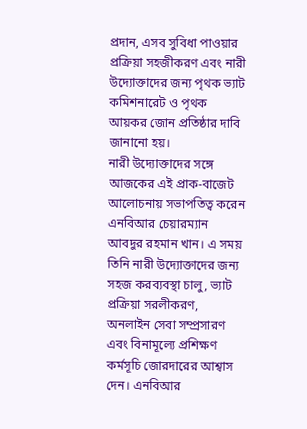প্রদান, এসব সুবিধা পাওয়ার প্রক্রিয়া সহজীকরণ এবং নারী উদ্যোক্তাদের জন্য পৃথক ভ্যাট কমিশনারেট ও পৃথক আয়কর জোন প্রতিষ্ঠার দাবি জানানো হয়।
নারী উদ্যোক্তাদের সঙ্গে আজকের এই প্রাক-বাজেট আলোচনায় সভাপতিত্ব করেন এনবিআর চেয়ারম্যান আবদুর রহমান খান। এ সময় তিনি নারী উদ্যোক্তাদের জন্য সহজ করব্যবস্থা চালু, ভ্যাট প্রক্রিয়া সরলীকরণ, অনলাইন সেবা সম্প্রসারণ এবং বিনামূল্যে প্রশিক্ষণ কর্মসূচি জোরদারের আশ্বাস দেন। এনবিআর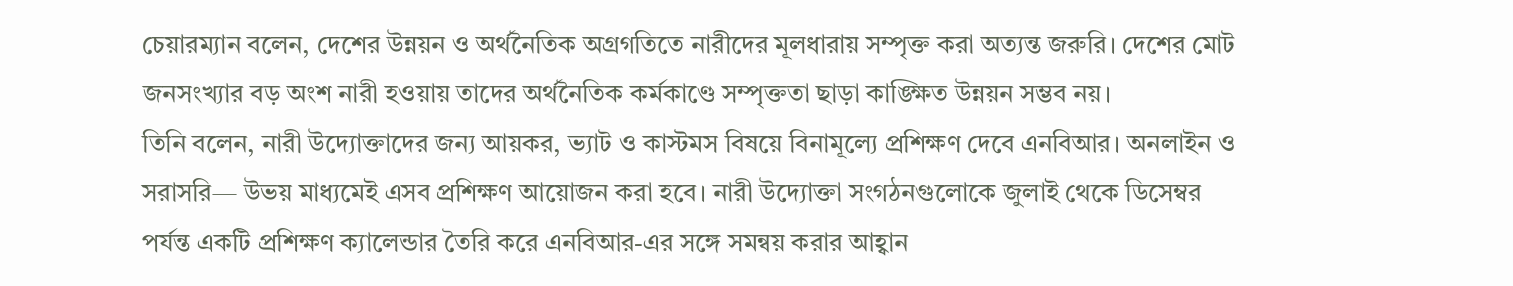চেয়ারম্যান বলেন, দেশের উন্নয়ন ও অর্থনৈতিক অগ্রগতিতে নারীদের মূলধারায় সম্পৃক্ত করা অত্যন্ত জরুরি। দেশের মোট জনসংখ্যার বড় অংশ নারী হওয়ায় তাদের অর্থনৈতিক কর্মকাণ্ডে সম্পৃক্ততা ছাড়া কাঙ্ক্ষিত উন্নয়ন সম্ভব নয়।
তিনি বলেন, নারী উদ্যোক্তাদের জন্য আয়কর, ভ্যাট ও কাস্টমস বিষয়ে বিনামূল্যে প্রশিক্ষণ দেবে এনবিআর। অনলাইন ও সরাসরি— উভয় মাধ্যমেই এসব প্রশিক্ষণ আয়োজন করা হবে। নারী উদ্যোক্তা সংগঠনগুলোকে জুলাই থেকে ডিসেম্বর পর্যন্ত একটি প্রশিক্ষণ ক্যালেন্ডার তৈরি করে এনবিআর-এর সঙ্গে সমন্বয় করার আহ্বান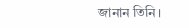জানান তিনি।